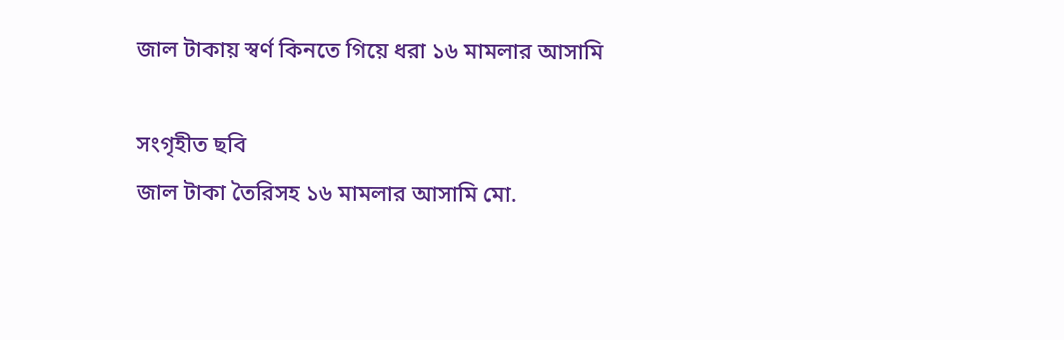জাল টাকায় স্বর্ণ কিনতে গিয়ে ধরা ১৬ মামলার আসামি

সংগৃহীত ছবি
জাল টাকা তৈরিসহ ১৬ মামলার আসামি মো.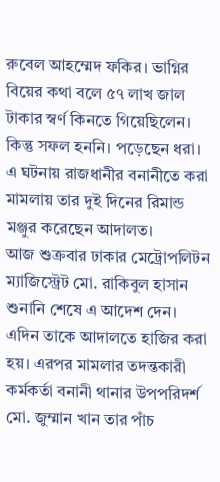রুবেল আহম্মেদ ফকির। ভাগ্নির বিয়ের কথা বলে ৫৭ লাখ জাল টাকার স্বর্ণ কিনতে গিয়েছিলেন। কিন্তু সফল হননি। পড়েছেন ধরা। এ ঘটনায় রাজধানীর বনানীতে করা মামলায় তার দুই দিনের রিমান্ড মঞ্জুর করেছেন আদালত।
আজ শুক্রবার ঢাকার মেট্রোপলিটন ম্যাজিস্ট্রেট মো. রাকিবুল হাসান শুনানি শেষে এ আদেশ দেন।
এদিন তাকে আদালতে হাজির করা হয়। এরপর মামলার তদন্তকারী কর্মকর্তা বনানী থানার উপপরিদর্শ মো. জুম্মান খান তার পাঁচ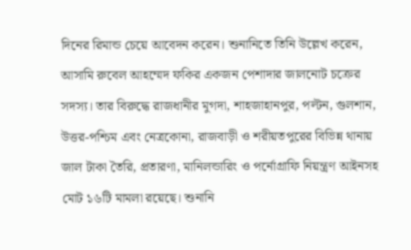দিনের রিমান্ড চেয়ে আবেদন করেন। শুনানিতে তিনি উল্লেখ করেন, আসামি রুবেল আহম্মেদ ফকির একজন পেশাদার জালনোট চক্রের সদস্য। তার বিরুদ্ধে রাজধানীর মুগদা, শাহজাহানপুর, পল্টন, গুলশান, উত্তর-পশ্চিম এবং নেত্রকোনা, রাজবাড়ী ও শরীয়তপুরের বিভিন্ন থানায় জাল টাকা তৈরি, প্রতারণা, মানিলন্ডারিং ও পর্নোগ্রাফি নিয়ন্ত্রণ আইনসহ মোট ১৬টি মামলা রয়েছে। শুনানি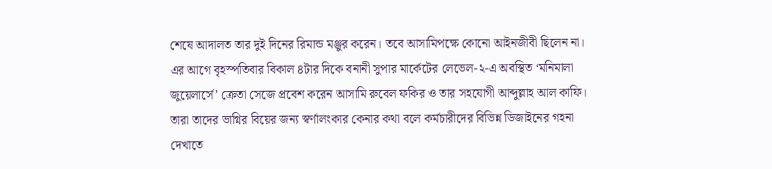শেষে আদালত তার দুই দিনের রিমান্ড মঞ্জুর করেন। তবে আসামিপক্ষে কোনো আইনজীবী ছিলেন না।
এর আগে বৃহস্পতিবার বিকাল ৪টার দিকে বনানী সুপার মার্কেটের লেভেল-২-এ অবস্থিত ‘মনিমালা জুয়েলার্সে’ ক্রেতা সেজে প্রবেশ করেন আসামি রুবেল ফকির ও তার সহযোগী আব্দুল্লাহ আল কাফি। তারা তাদের ভাগ্নির বিয়ের জন্য স্বর্ণালংকার কেনার কথা বলে কর্মচারীদের বিভিন্ন ডিজাইনের গহনা দেখাতে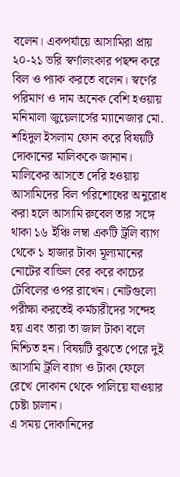বলেন। একপর্যায়ে আসামিরা প্রায় ২০-২১ ভরি স্বর্ণালংকার পছন্দ করে বিল ও প্যাক করতে বলেন। স্বর্ণের পরিমাণ ও দাম অনেক বেশি হওয়ায় মনিমালা জুয়েলার্সের ম্যানেজার মো. শহিদুল ইসলাম ফোন করে বিষয়টি দোকানের মালিককে জানান।
মালিকের আসতে দেরি হওয়ায় আসামিদের বিল পরিশোধের অনুরোধ করা হলে আসামি রুবেল তার সঙ্গে থাকা ১৬ ইঞ্চি লম্বা একটি ট্রলি ব্যাগ থেকে ১ হাজার টাকা মূল্যমানের নোটের বান্ডিল বের করে কাচের টেবিলের ওপর রাখেন। নোটগুলো পরীক্ষা করতেই কর্মচারীদের সন্দেহ হয় এবং তারা তা জাল টাকা বলে নিশ্চিত হন। বিষয়টি বুঝতে পেরে দুই আসামি ট্রলি ব্যাগ ও টাকা ফেলে রেখে দোকান থেকে পালিয়ে যাওয়ার চেষ্টা চালান।
এ সময় দোকানিদের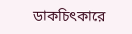ডাকচিৎকারে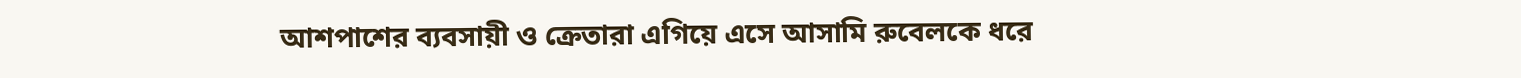আশপাশের ব্যবসায়ী ও ক্রেতারা এগিয়ে এসে আসামি রুবেলকে ধরে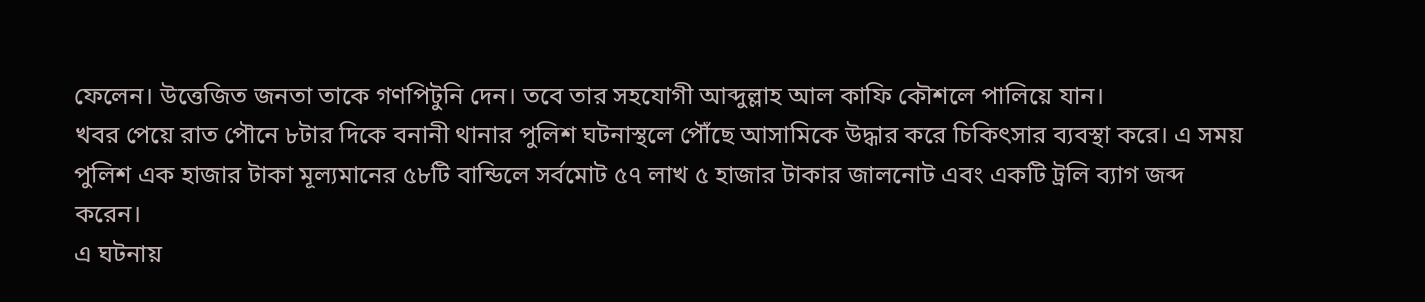ফেলেন। উত্তেজিত জনতা তাকে গণপিটুনি দেন। তবে তার সহযোগী আব্দুল্লাহ আল কাফি কৌশলে পালিয়ে যান।
খবর পেয়ে রাত পৌনে ৮টার দিকে বনানী থানার পুলিশ ঘটনাস্থলে পৌঁছে আসামিকে উদ্ধার করে চিকিৎসার ব্যবস্থা করে। এ সময় পুলিশ এক হাজার টাকা মূল্যমানের ৫৮টি বান্ডিলে সর্বমোট ৫৭ লাখ ৫ হাজার টাকার জালনোট এবং একটি ট্রলি ব্যাগ জব্দ করেন।
এ ঘটনায়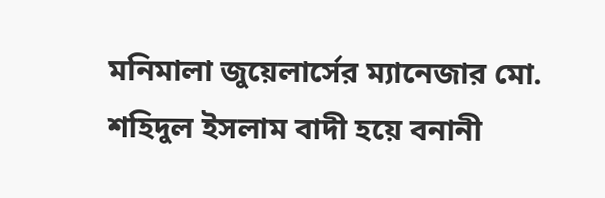মনিমালা জুয়েলার্সের ম্যানেজার মো. শহিদুল ইসলাম বাদী হয়ে বনানী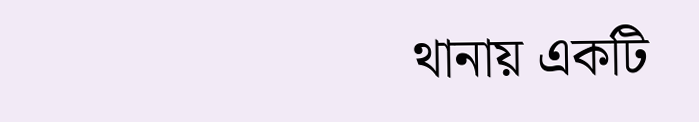থানায় একটি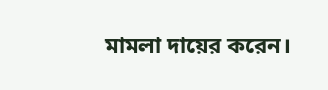মামলা দায়ের করেন।